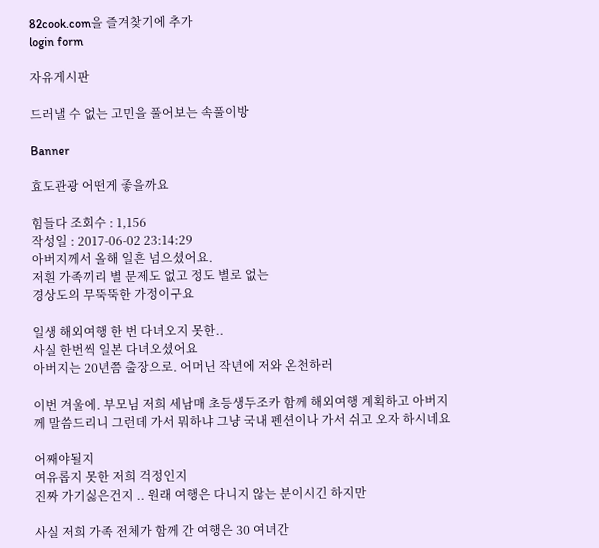82cook.com을 즐겨찾기에 추가
login form

자유게시판

드러낼 수 없는 고민을 풀어보는 속풀이방

Banner

효도관광 어떤게 좋을까요

힘들다 조회수 : 1,156
작성일 : 2017-06-02 23:14:29
아버지께서 올해 일흔 넘으셨어요.
저흰 가족끼리 별 문제도 없고 정도 별로 없는
경상도의 무뚝뚝한 가정이구요

일생 해외여행 한 번 다녀오지 못한..
사실 한번씩 일본 다녀오셨어요
아버지는 20년쯤 출장으로. 어머닌 작년에 저와 온천하러

이번 겨울에. 부모님 저희 세남매 초등생두조카 함께 해외여행 계획하고 아버지께 말씀드리니 그런데 가서 뭐하냐 그냥 국내 펜션이나 가서 쉬고 오자 하시네요

어째야될지
여유롭지 못한 저희 걱정인지
진짜 가기싫은건지 .. 원래 여행은 다니지 않는 분이시긴 하지만

사실 저희 가족 전체가 함께 간 여행은 30 여녀간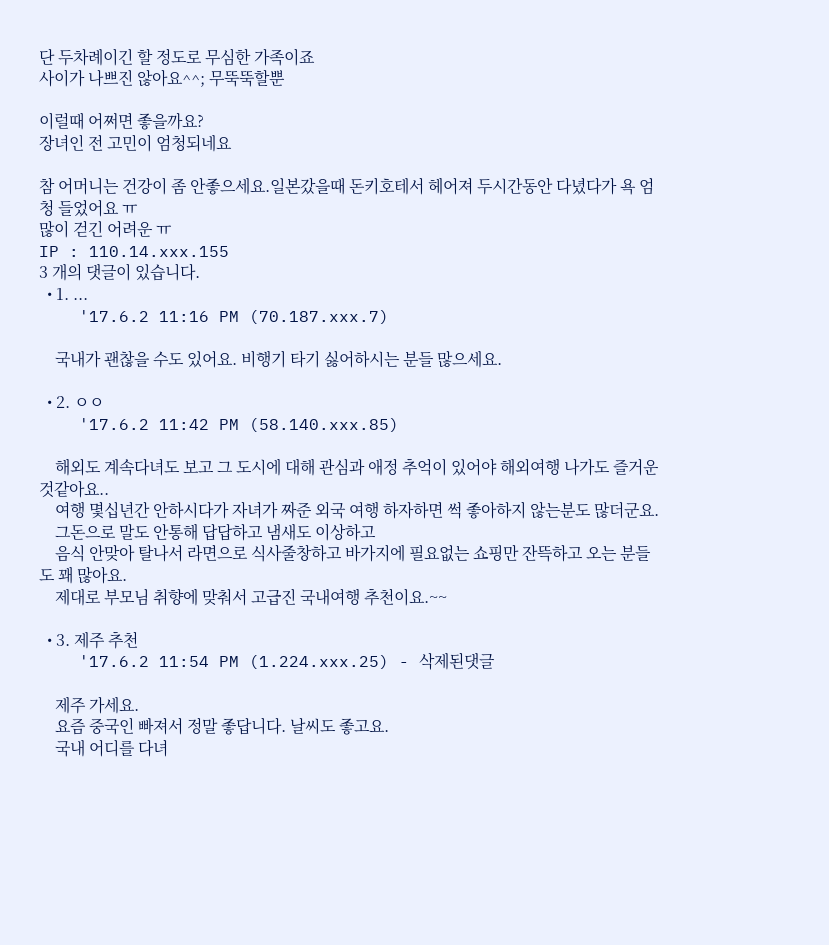단 두차례이긴 할 정도로 무심한 가족이죠
사이가 나쁘진 않아요^^; 무뚝뚝할뿐

이럴때 어쩌면 좋을까요?
장녀인 전 고민이 엄청되네요

참 어머니는 건강이 좀 안좋으세요.일본갔을때 돈키호테서 헤어져 두시간동안 다녔다가 욕 엄청 들었어요 ㅠ
많이 걷긴 어려운 ㅠ
IP : 110.14.xxx.155
3 개의 댓글이 있습니다.
  • 1. ...
    '17.6.2 11:16 PM (70.187.xxx.7)

    국내가 괜찮을 수도 있어요. 비행기 타기 싫어하시는 분들 많으세요.

  • 2. ㅇㅇ
    '17.6.2 11:42 PM (58.140.xxx.85)

    해외도 계속다녀도 보고 그 도시에 대해 관심과 애정 추억이 있어야 해외여행 나가도 즐거운것같아요..
    여행 몇십년간 안하시다가 자녀가 짜준 외국 여행 하자하면 썩 좋아하지 않는분도 많더군요.
    그돈으로 말도 안통해 답답하고 냄새도 이상하고
    음식 안맞아 탈나서 라면으로 식사줄창하고 바가지에 필요없는 쇼핑만 잔뜩하고 오는 분들도 꽤 많아요.
    제대로 부모님 취향에 맞춰서 고급진 국내여행 추천이요.~~

  • 3. 제주 추천
    '17.6.2 11:54 PM (1.224.xxx.25) - 삭제된댓글

    제주 가세요.
    요즘 중국인 빠져서 정말 좋답니다. 날씨도 좋고요.
    국내 어디를 다녀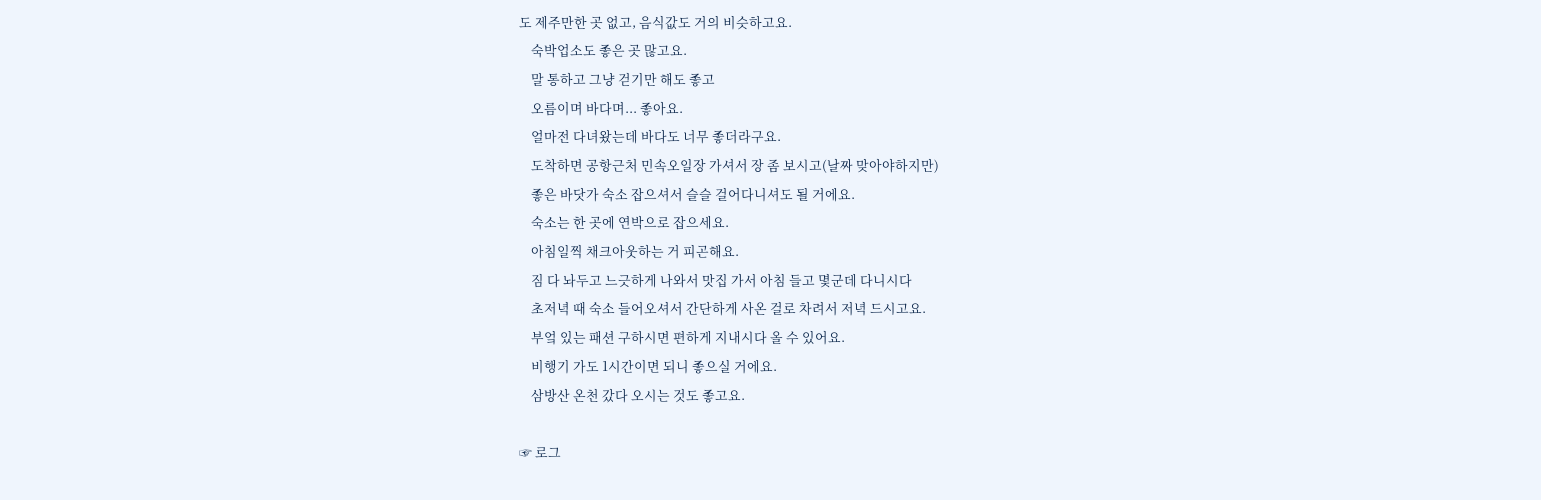도 제주만한 곳 없고, 음식값도 거의 비슷하고요.
    숙박업소도 좋은 곳 많고요.
    말 통하고 그냥 걷기만 해도 좋고
    오름이며 바다며... 좋아요.
    얼마전 다녀왔는데 바다도 너무 좋더라구요.
    도착하면 공항근처 민속오일장 가셔서 장 좀 보시고(날짜 맞아야하지만)
    좋은 바닷가 숙소 잡으셔서 슬슬 걸어다니셔도 될 거에요.
    숙소는 한 곳에 연박으로 잡으세요.
    아침일찍 채크아웃하는 거 피곤해요.
    짐 다 놔두고 느긋하게 나와서 맛집 가서 아침 들고 몇군데 다니시다
    초저녁 때 숙소 들어오셔서 간단하게 사온 걸로 차려서 저녁 드시고요.
    부엌 있는 패션 구하시면 편하게 지내시다 올 수 있어요.
    비행기 가도 1시간이면 되니 좋으실 거에요.
    삼방산 온천 갔다 오시는 것도 좋고요.

☞ 로그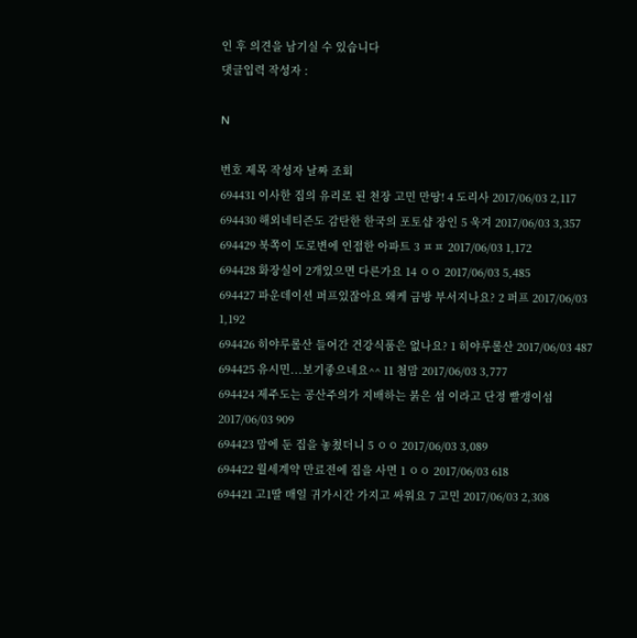인 후 의견을 남기실 수 있습니다
댓글입력 작성자 :

N

번호 제목 작성자 날짜 조회
694431 이사한 집의 유리로 된 천장 고민 만땅! 4 도리사 2017/06/03 2,117
694430 해외네티즌도 감탄한 한국의 포토샵 장인 5 욱겨 2017/06/03 3,357
694429 북쪽이 도로변에 인접한 아파트 3 ㅍㅍ 2017/06/03 1,172
694428 화장실이 2개있으면 다른가요 14 ㅇㅇ 2017/06/03 5,485
694427 파운데이션 퍼프있잖아요 왜케 금방 부서지나요? 2 퍼프 2017/06/03 1,192
694426 히야루롤산 들어간 건강식품은 없나요? 1 히야루롤산 2017/06/03 487
694425 유시민...보기좋으네요^^ 11 첨맘 2017/06/03 3,777
694424 제주도는 공산주의가 지배하는 붉은 섬 이라고 단정 빨갱이섬 2017/06/03 909
694423 맘에 둔 집을 놓쳤더니 5 ㅇㅇ 2017/06/03 3,089
694422 월세계약 만료전에 집을 사면 1 ㅇㅇ 2017/06/03 618
694421 고1딸 매일 귀가시간 가지고 싸워요 7 고민 2017/06/03 2,308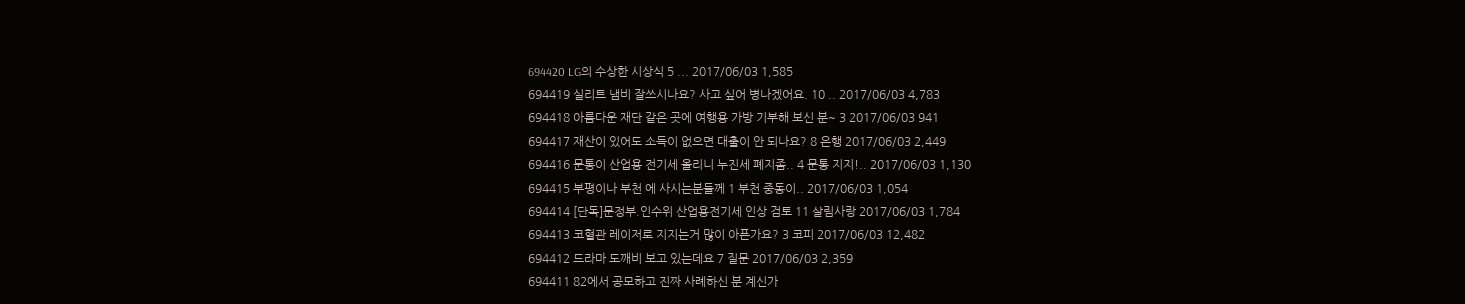694420 LG의 수상한 시상식 5 ... 2017/06/03 1,585
694419 실리트 냄비 잘쓰시나요? 사고 싶어 병나겠어요. 10 .. 2017/06/03 4,783
694418 아름다운 재단 같은 곳에 여행용 가방 기부해 보신 분~ 3 2017/06/03 941
694417 재산이 있어도 소득이 없으면 대출이 안 되나요? 8 은행 2017/06/03 2,449
694416 문통이 산업용 전기세 올리니 누진세 폐지좀.. 4 문통 지지!.. 2017/06/03 1,130
694415 부평이나 부천 에 사시는분들께 1 부천 중동이.. 2017/06/03 1,054
694414 [단독]문정부.인수위 산업용전기세 인상 검토 11 살림사랑 2017/06/03 1,784
694413 코혈관 레이저로 지지는거 많이 아픈가요? 3 코피 2017/06/03 12,482
694412 드라마 도깨비 보고 있는데요 7 질문 2017/06/03 2,359
694411 82에서 공모하고 진짜 사례하신 분 계신가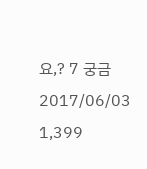요,? 7 궁금 2017/06/03 1,399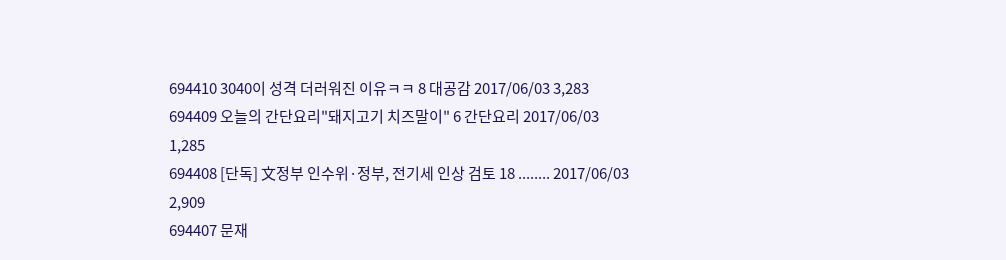694410 3040이 성격 더러워진 이유ㅋㅋ 8 대공감 2017/06/03 3,283
694409 오늘의 간단요리"돼지고기 치즈말이" 6 간단요리 2017/06/03 1,285
694408 [단독] 文정부 인수위·정부, 전기세 인상 검토 18 ........ 2017/06/03 2,909
694407 문재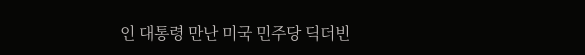인 대통령 만난 미국 민주당 딕더빈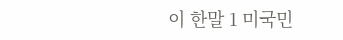이 한말 1 미국민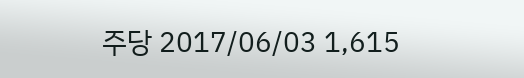주당 2017/06/03 1,615